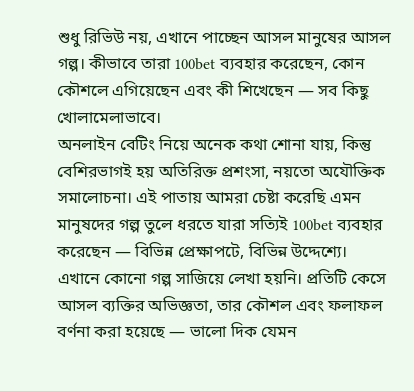শুধু রিভিউ নয়, এখানে পাচ্ছেন আসল মানুষের আসল গল্প। কীভাবে তারা 100bet ব্যবহার করেছেন, কোন কৌশলে এগিয়েছেন এবং কী শিখেছেন — সব কিছু খোলামেলাভাবে।
অনলাইন বেটিং নিয়ে অনেক কথা শোনা যায়, কিন্তু বেশিরভাগই হয় অতিরিক্ত প্রশংসা, নয়তো অযৌক্তিক সমালোচনা। এই পাতায় আমরা চেষ্টা করেছি এমন মানুষদের গল্প তুলে ধরতে যারা সত্যিই 100bet ব্যবহার করেছেন — বিভিন্ন প্রেক্ষাপটে, বিভিন্ন উদ্দেশ্যে।
এখানে কোনো গল্প সাজিয়ে লেখা হয়নি। প্রতিটি কেসে আসল ব্যক্তির অভিজ্ঞতা, তার কৌশল এবং ফলাফল বর্ণনা করা হয়েছে — ভালো দিক যেমন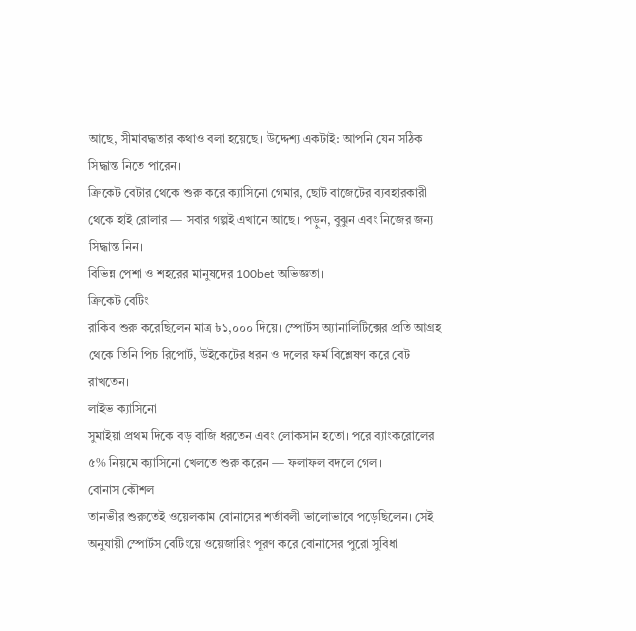আছে, সীমাবদ্ধতার কথাও বলা হয়েছে। উদ্দেশ্য একটাই: আপনি যেন সঠিক সিদ্ধান্ত নিতে পারেন।
ক্রিকেট বেটার থেকে শুরু করে ক্যাসিনো গেমার, ছোট বাজেটের ব্যবহারকারী থেকে হাই রোলার — সবার গল্পই এখানে আছে। পড়ুন, বুঝুন এবং নিজের জন্য সিদ্ধান্ত নিন।
বিভিন্ন পেশা ও শহরের মানুষদের 100bet অভিজ্ঞতা।
ক্রিকেট বেটিং
রাকিব শুরু করেছিলেন মাত্র ৳১,০০০ দিয়ে। স্পোর্টস অ্যানালিটিক্সের প্রতি আগ্রহ থেকে তিনি পিচ রিপোর্ট, উইকেটের ধরন ও দলের ফর্ম বিশ্লেষণ করে বেট রাখতেন।
লাইভ ক্যাসিনো
সুমাইয়া প্রথম দিকে বড় বাজি ধরতেন এবং লোকসান হতো। পরে ব্যাংকরোলের ৫% নিয়মে ক্যাসিনো খেলতে শুরু করেন — ফলাফল বদলে গেল।
বোনাস কৌশল
তানভীর শুরুতেই ওয়েলকাম বোনাসের শর্তাবলী ভালোভাবে পড়েছিলেন। সেই অনুযায়ী স্পোর্টস বেটিংয়ে ওয়েজারিং পূরণ করে বোনাসের পুরো সুবিধা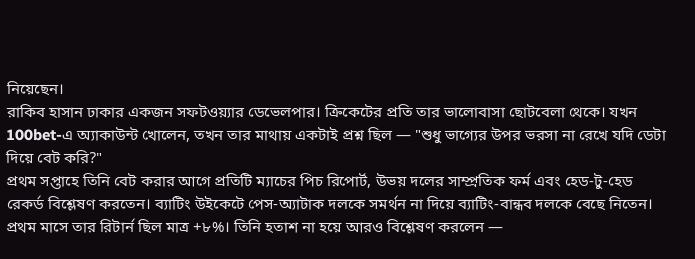নিয়েছেন।
রাকিব হাসান ঢাকার একজন সফটওয়্যার ডেভেলপার। ক্রিকেটের প্রতি তার ভালোবাসা ছোটবেলা থেকে। যখন 100bet-এ অ্যাকাউন্ট খোলেন, তখন তার মাথায় একটাই প্রশ্ন ছিল — "শুধু ভাগ্যের উপর ভরসা না রেখে যদি ডেটা দিয়ে বেট করি?"
প্রথম সপ্তাহে তিনি বেট করার আগে প্রতিটি ম্যাচের পিচ রিপোর্ট, উভয় দলের সাম্প্রতিক ফর্ম এবং হেড-টু-হেড রেকর্ড বিশ্লেষণ করতেন। ব্যাটিং উইকেটে পেস-অ্যাটাক দলকে সমর্থন না দিয়ে ব্যাটিং-বান্ধব দলকে বেছে নিতেন।
প্রথম মাসে তার রিটার্ন ছিল মাত্র +৮%। তিনি হতাশ না হয়ে আরও বিশ্লেষণ করলেন —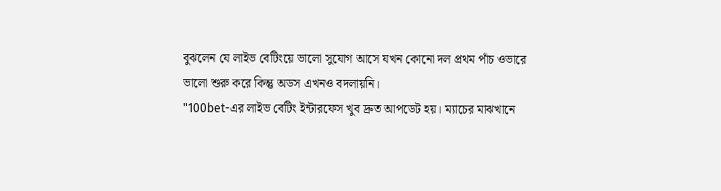বুঝলেন যে লাইভ বেটিংয়ে ভালো সুযোগ আসে যখন কোনো দল প্রথম পাঁচ ওভারে ভালো শুরু করে কিন্তু অডস এখনও বদলায়নি।
"100bet-এর লাইভ বেটিং ইন্টারফেস খুব দ্রুত আপডেট হয়। ম্যাচের মাঝখানে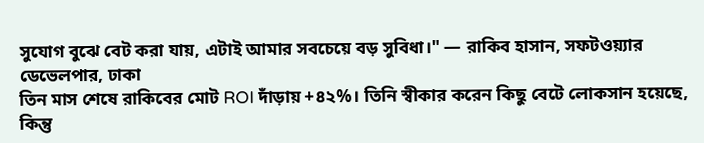সুযোগ বুঝে বেট করা যায়, এটাই আমার সবচেয়ে বড় সুবিধা।" — রাকিব হাসান, সফটওয়্যার ডেভেলপার, ঢাকা
তিন মাস শেষে রাকিবের মোট ROI দাঁড়ায় +৪২%। তিনি স্বীকার করেন কিছু বেটে লোকসান হয়েছে, কিন্তু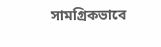সামগ্রিকভাবে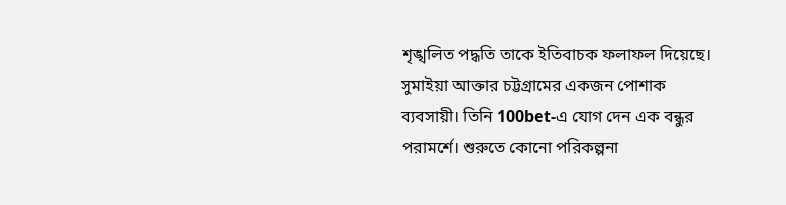শৃঙ্খলিত পদ্ধতি তাকে ইতিবাচক ফলাফল দিয়েছে।
সুমাইয়া আক্তার চট্টগ্রামের একজন পোশাক ব্যবসায়ী। তিনি 100bet-এ যোগ দেন এক বন্ধুর পরামর্শে। শুরুতে কোনো পরিকল্পনা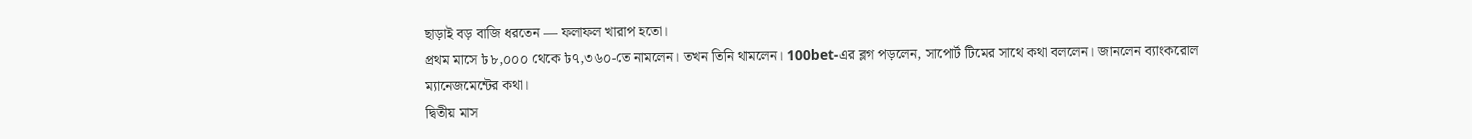ছাড়াই বড় বাজি ধরতেন — ফলাফল খারাপ হতো।
প্রথম মাসে ৳৮,০০০ থেকে ৳৭,৩৬০-তে নামলেন। তখন তিনি থামলেন। 100bet-এর ব্লগ পড়লেন, সাপোর্ট টিমের সাথে কথা বললেন। জানলেন ব্যাংকরোল ম্যানেজমেন্টের কথা।
দ্বিতীয় মাস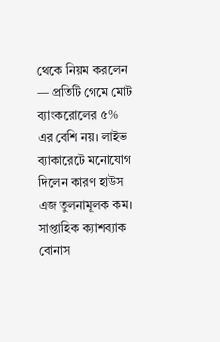থেকে নিয়ম করলেন — প্রতিটি গেমে মোট ব্যাংকরোলের ৫% এর বেশি নয়। লাইভ ব্যাকারেটে মনোযোগ দিলেন কারণ হাউস এজ তুলনামূলক কম। সাপ্তাহিক ক্যাশব্যাক বোনাস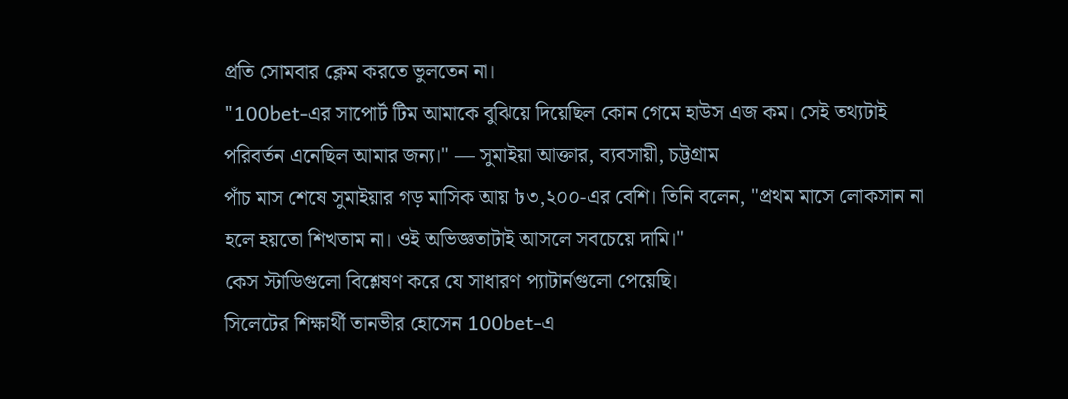প্রতি সোমবার ক্লেম করতে ভুলতেন না।
"100bet-এর সাপোর্ট টিম আমাকে বুঝিয়ে দিয়েছিল কোন গেমে হাউস এজ কম। সেই তথ্যটাই পরিবর্তন এনেছিল আমার জন্য।" — সুমাইয়া আক্তার, ব্যবসায়ী, চট্টগ্রাম
পাঁচ মাস শেষে সুমাইয়ার গড় মাসিক আয় ৳৩,২০০-এর বেশি। তিনি বলেন, "প্রথম মাসে লোকসান না হলে হয়তো শিখতাম না। ওই অভিজ্ঞতাটাই আসলে সবচেয়ে দামি।"
কেস স্টাডিগুলো বিশ্লেষণ করে যে সাধারণ প্যাটার্নগুলো পেয়েছি।
সিলেটের শিক্ষার্থী তানভীর হোসেন 100bet-এ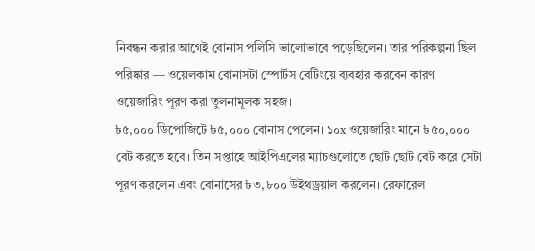নিবন্ধন করার আগেই বোনাস পলিসি ভালোভাবে পড়েছিলেন। তার পরিকল্পনা ছিল পরিষ্কার — ওয়েলকাম বোনাসটা স্পোর্টস বেটিংয়ে ব্যবহার করবেন কারণ ওয়েজারিং পূরণ করা তুলনামূলক সহজ।
৳৫,০০০ ডিপোজিটে ৳৫,০০০ বোনাস পেলেন। ১০x ওয়েজারিং মানে ৳৫০,০০০ বেট করতে হবে। তিন সপ্তাহে আইপিএলের ম্যাচগুলোতে ছোট ছোট বেট করে সেটা পূরণ করলেন এবং বোনাসের ৳৩,৮০০ উইথড্রয়াল করলেন। রেফারেল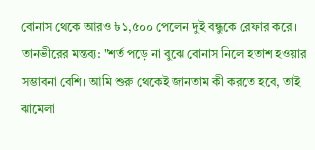বোনাস থেকে আরও ৳১,৫০০ পেলেন দুই বন্ধুকে রেফার করে।
তানভীরের মন্তব্য: "শর্ত পড়ে না বুঝে বোনাস নিলে হতাশ হওয়ার সম্ভাবনা বেশি। আমি শুরু থেকেই জানতাম কী করতে হবে, তাই ঝামেলা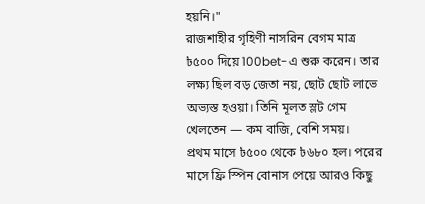হয়নি।"
রাজশাহীর গৃহিণী নাসরিন বেগম মাত্র ৳৫০০ দিয়ে 100bet-এ শুরু করেন। তার লক্ষ্য ছিল বড় জেতা নয়, ছোট ছোট লাভে অভ্যস্ত হওয়া। তিনি মূলত স্লট গেম খেলতেন — কম বাজি, বেশি সময়।
প্রথম মাসে ৳৫০০ থেকে ৳৬৮০ হল। পরের মাসে ফ্রি স্পিন বোনাস পেয়ে আরও কিছু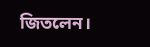জিতলেন।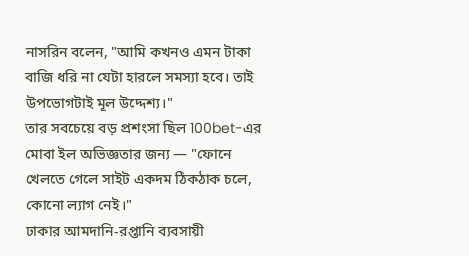নাসরিন বলেন, "আমি কখনও এমন টাকা বাজি ধরি না যেটা হারলে সমস্যা হবে। তাই উপভোগটাই মূল উদ্দেশ্য।"
তার সবচেয়ে বড় প্রশংসা ছিল 100bet-এর মোবা ইল অভিজ্ঞতার জন্য — "ফোনে খেলতে গেলে সাইট একদম ঠিকঠাক চলে, কোনো ল্যাগ নেই।"
ঢাকার আমদানি-রপ্তানি ব্যবসায়ী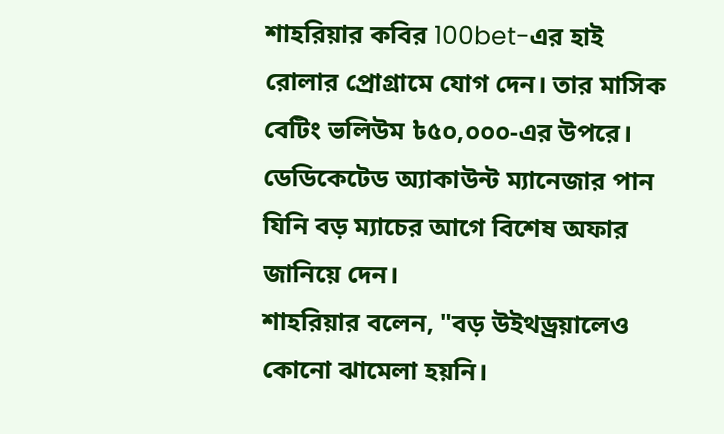শাহরিয়ার কবির 100bet-এর হাই রোলার প্রোগ্রামে যোগ দেন। তার মাসিক বেটিং ভলিউম ৳৫০,০০০-এর উপরে। ডেডিকেটেড অ্যাকাউন্ট ম্যানেজার পান যিনি বড় ম্যাচের আগে বিশেষ অফার জানিয়ে দেন।
শাহরিয়ার বলেন, "বড় উইথড্রয়ালেও কোনো ঝামেলা হয়নি।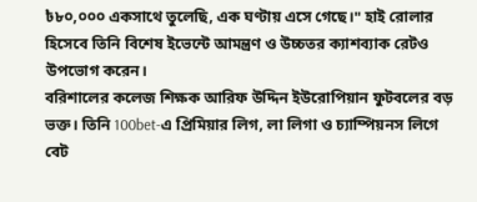৳৮০,০০০ একসাথে তুলেছি, এক ঘণ্টায় এসে গেছে।" হাই রোলার হিসেবে তিনি বিশেষ ইভেন্টে আমন্ত্রণ ও উচ্চতর ক্যাশব্যাক রেটও উপভোগ করেন।
বরিশালের কলেজ শিক্ষক আরিফ উদ্দিন ইউরোপিয়ান ফুটবলের বড় ভক্ত। তিনি 100bet-এ প্রিমিয়ার লিগ, লা লিগা ও চ্যাম্পিয়নস লিগে বেট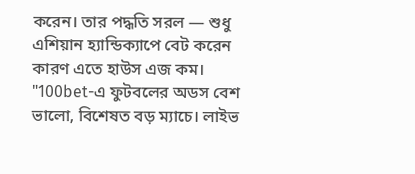করেন। তার পদ্ধতি সরল — শুধু এশিয়ান হ্যান্ডিক্যাপে বেট করেন কারণ এতে হাউস এজ কম।
"100bet-এ ফুটবলের অডস বেশ ভালো, বিশেষত বড় ম্যাচে। লাইভ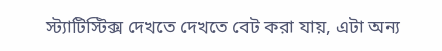স্ট্যাটিস্টিক্স দেখতে দেখতে বেট করা যায়, এটা অন্য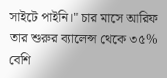সাইটে পাইনি।" চার মাসে আরিফ তার শুরুর ব্যালেন্স থেকে ৩৫% বেশি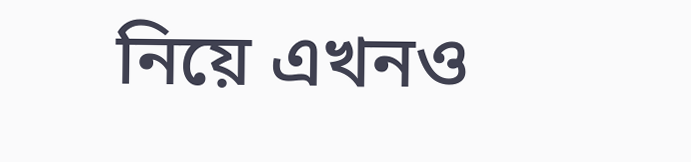নিয়ে এখনও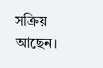সক্রিয় আছেন।